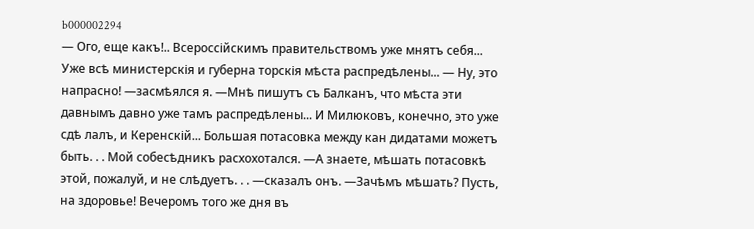b000002294
— Ого, еще какъ!.. Всероссійскимъ правительствомъ уже мнятъ себя... Уже всѣ министерскія и губерна торскія мѣста распредѣлены... — Ну, это напрасно! —засмѣялся я. —Мнѣ пишутъ съ Балканъ, что мѣста эти давнымъ давно уже тамъ распредѣлены... И Милюковъ, конечно, это уже сдѣ лалъ, и Керенскій... Большая потасовка между кан дидатами можетъ быть. . . Мой собесѣдникъ расхохотался. —А знаете, мѣшать потасовкѣ этой, пожалуй, и не слѣдуетъ. . . —сказалъ онъ. —Зачѣмъ мѣшать? Пусть, на здоровье! Вечеромъ того же дня въ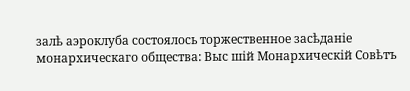залѣ аэроклуба состоялось торжественное засѣданіе монархическаго общества: Выс шій Монархическій Совѣтъ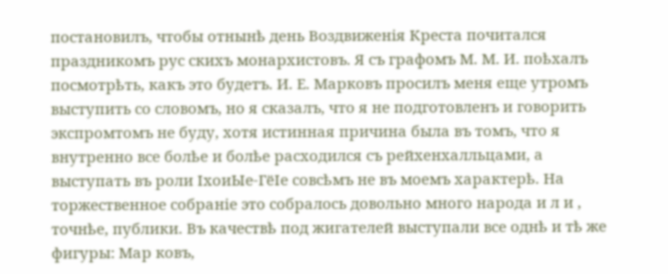постановилъ, чтобы отнынѣ день Воздвиженія Креста почитался праздникомъ рус скихъ монархистовъ. Я съ графомъ М. М. И. поѣхалъ посмотрѣть, какъ это будетъ. И. Е. Марковъ просилъ меня еще утромъ выступить со словомъ, но я сказалъ, что я не подготовленъ и говорить экспромтомъ не буду, хотя истинная причина была въ томъ, что я внутренно все болѣе и болѣе расходился съ рейхенхалльцами, а выступать въ роли ІхоиЫе-ГёІе совсѣмъ не въ моемъ характерѣ. На торжественное собраніе это собралось довольно много народа и л и , точнѣе, публики. Въ качествѣ под жигателей выступали все однѣ и тѣ же фигуры: Мар ковъ,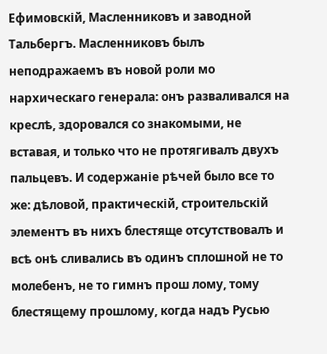Ефимовскій, Масленниковъ и заводной Тальбергъ. Масленниковъ былъ неподражаемъ въ новой роли мо нархическаго генерала: онъ разваливался на креслѣ, здоровался со знакомыми, не вставая, и только что не протягивалъ двухъ пальцевъ. И содержаніе рѣчей было все то же: дѣловой, практическій, строительскій элементъ въ нихъ блестяще отсутствовалъ и всѣ онѣ сливались въ одинъ сплошной не то молебенъ, не то гимнъ прош лому, тому блестящему прошлому, когда надъ Русью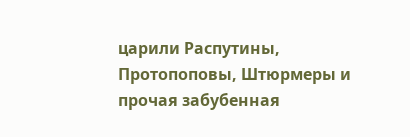царили Распутины, Протопоповы, Штюрмеры и прочая забубенная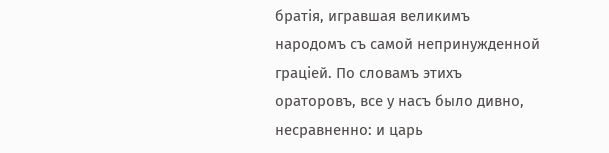братія, игравшая великимъ народомъ съ самой непринужденной граціей. По словамъ этихъ ораторовъ, все у насъ было дивно, несравненно: и царь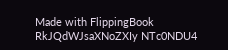Made with FlippingBook
RkJQdWJsaXNoZXIy NTc0NDU4